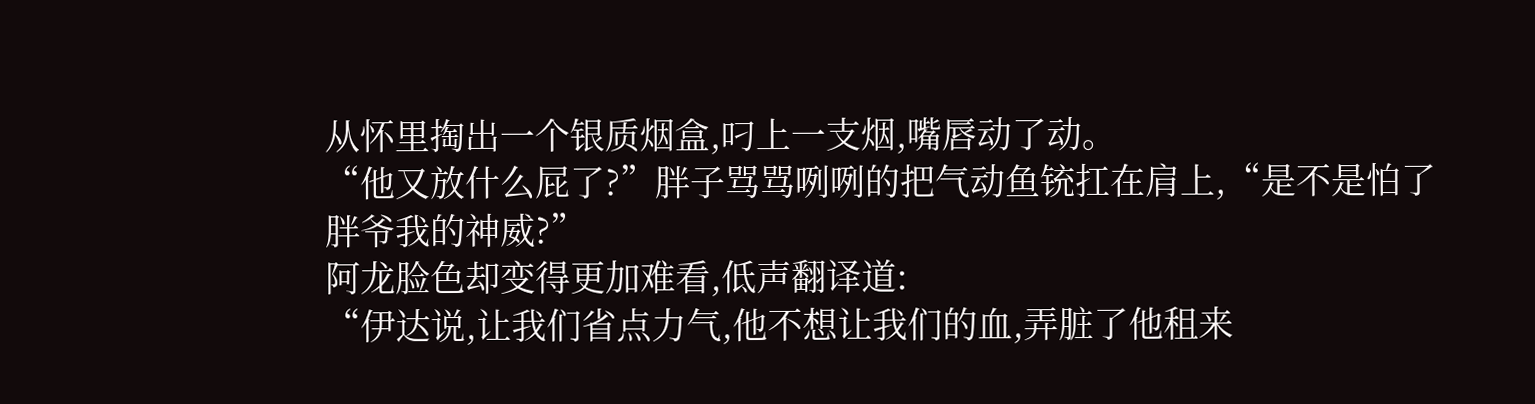从怀里掏出一个银质烟盒,叼上一支烟,嘴唇动了动。
“他又放什么屁了?”胖子骂骂咧咧的把气动鱼铳扛在肩上,“是不是怕了胖爷我的神威?”
阿龙脸色却变得更加难看,低声翻译道:
“伊达说,让我们省点力气,他不想让我们的血,弄脏了他租来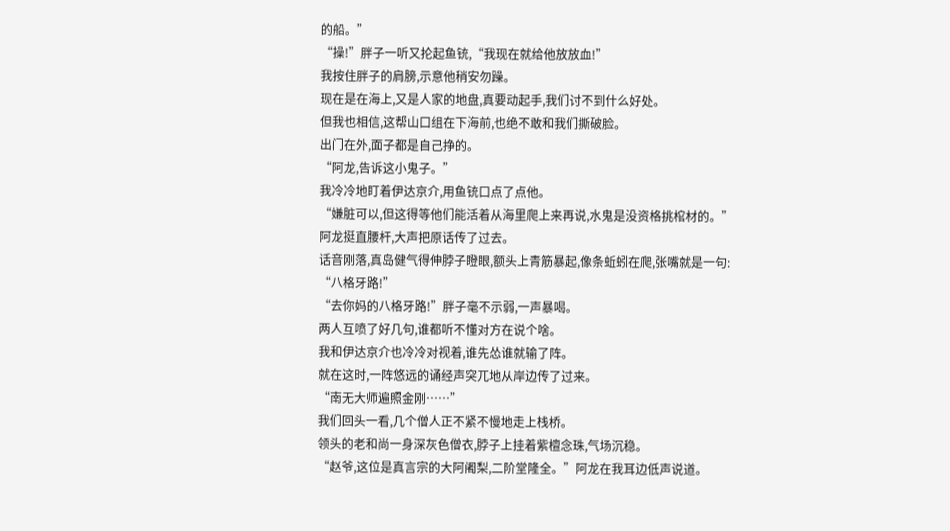的船。”
“操!”胖子一听又抡起鱼铳,“我现在就给他放放血!”
我按住胖子的肩膀,示意他稍安勿躁。
现在是在海上,又是人家的地盘,真要动起手,我们讨不到什么好处。
但我也相信,这帮山口组在下海前,也绝不敢和我们撕破脸。
出门在外,面子都是自己挣的。
“阿龙,告诉这小鬼子。”
我冷冷地盯着伊达京介,用鱼铳口点了点他。
“嫌脏可以,但这得等他们能活着从海里爬上来再说,水鬼是没资格挑棺材的。”
阿龙挺直腰杆,大声把原话传了过去。
话音刚落,真岛健气得伸脖子瞪眼,额头上青筋暴起,像条蚯蚓在爬,张嘴就是一句:
“八格牙路!”
“去你妈的八格牙路!”胖子毫不示弱,一声暴喝。
两人互喷了好几句,谁都听不懂对方在说个啥。
我和伊达京介也冷冷对视着,谁先怂谁就输了阵。
就在这时,一阵悠远的诵经声突兀地从岸边传了过来。
“南无大师遍照金刚……”
我们回头一看,几个僧人正不紧不慢地走上栈桥。
领头的老和尚一身深灰色僧衣,脖子上挂着紫檀念珠,气场沉稳。
“赵爷,这位是真言宗的大阿阇梨,二阶堂隆全。”阿龙在我耳边低声说道。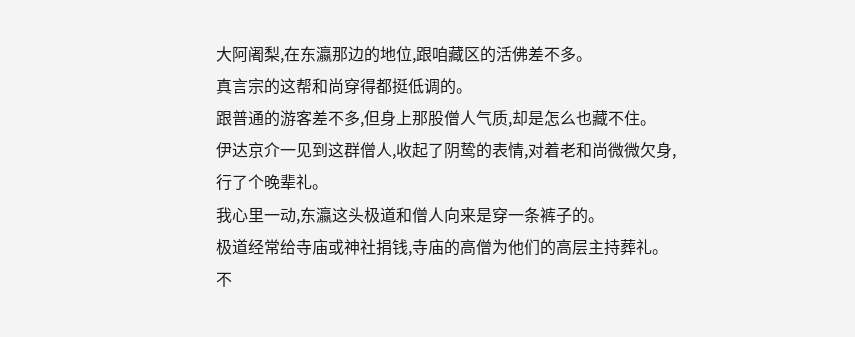大阿阇梨,在东瀛那边的地位,跟咱藏区的活佛差不多。
真言宗的这帮和尚穿得都挺低调的。
跟普通的游客差不多,但身上那股僧人气质,却是怎么也藏不住。
伊达京介一见到这群僧人,收起了阴鸷的表情,对着老和尚微微欠身,行了个晚辈礼。
我心里一动,东瀛这头极道和僧人向来是穿一条裤子的。
极道经常给寺庙或神社捐钱,寺庙的高僧为他们的高层主持葬礼。
不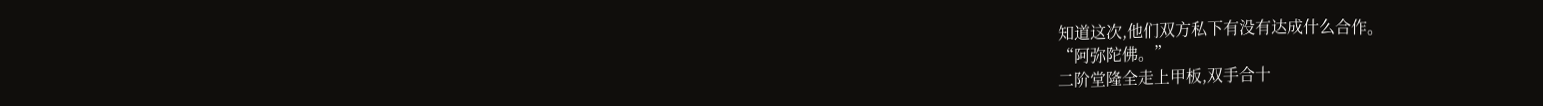知道这次,他们双方私下有没有达成什么合作。
“阿弥陀佛。”
二阶堂隆全走上甲板,双手合十